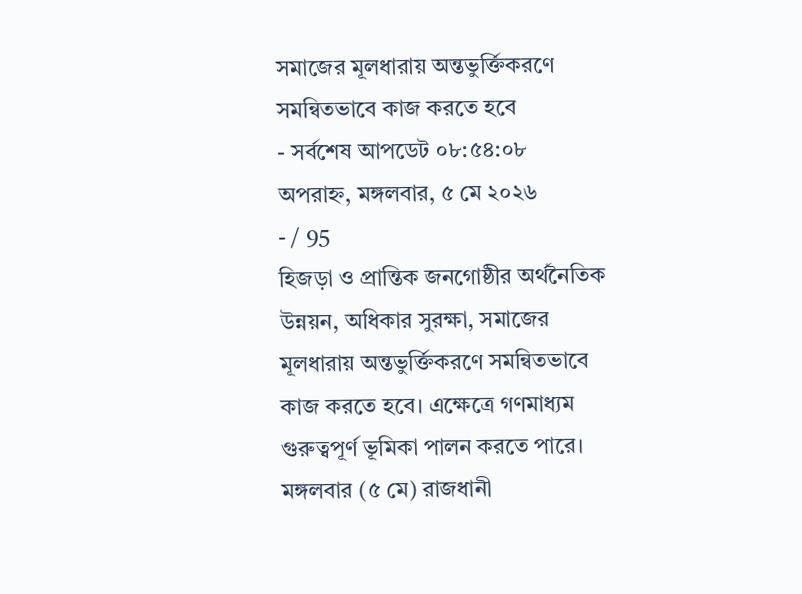সমাজের মূলধারায় অন্তভুর্ক্তিকরণে সমন্বিতভাবে কাজ করতে হবে
- সর্বশেষ আপডেট ০৮:৫৪:০৮ অপরাহ্ন, মঙ্গলবার, ৫ মে ২০২৬
- / 95
হিজড়া ও প্রান্তিক জনগোষ্ঠীর অর্থনৈতিক উন্নয়ন, অধিকার সুরক্ষা, সমাজের মূলধারায় অন্তভুর্ক্তিকরণে সমন্বিতভাবে কাজ করতে হবে। এক্ষেত্রে গণমাধ্যম গুরুত্বপূর্ণ ভূমিকা পালন করতে পারে।
মঙ্গলবার (৫ মে) রাজধানী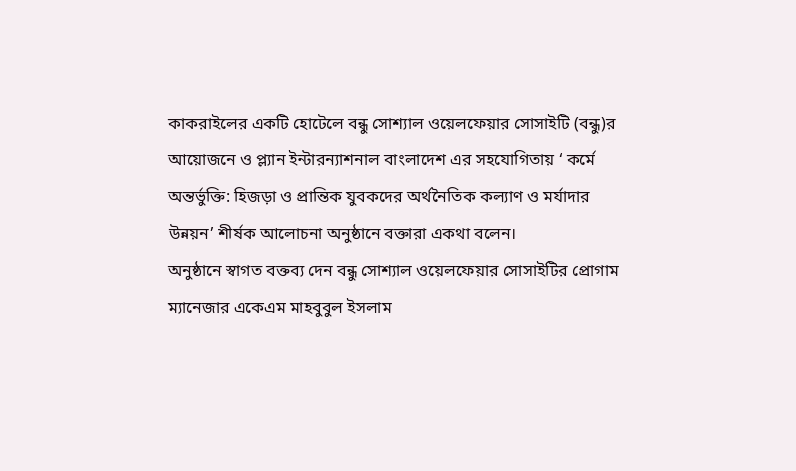কাকরাইলের একটি হোটেলে বন্ধু সোশ্যাল ওয়েলফেয়ার সোসাইটি (বন্ধু)র আয়োজনে ও প্ল্যান ইন্টারন্যাশনাল বাংলাদেশ এর সহযোগিতায় ‘ কর্মে অন্তর্ভুক্তি: হিজড়া ও প্রান্তিক যুবকদের অর্থনৈতিক কল্যাণ ও মর্যাদার উন্নয়ন’ শীর্ষক আলোচনা অনুষ্ঠানে বক্তারা একথা বলেন।
অনুষ্ঠানে স্বাগত বক্তব্য দেন বন্ধু সোশ্যাল ওয়েলফেয়ার সোসাইটির প্রোগাম ম্যানেজার একেএম মাহবুবুল ইসলাম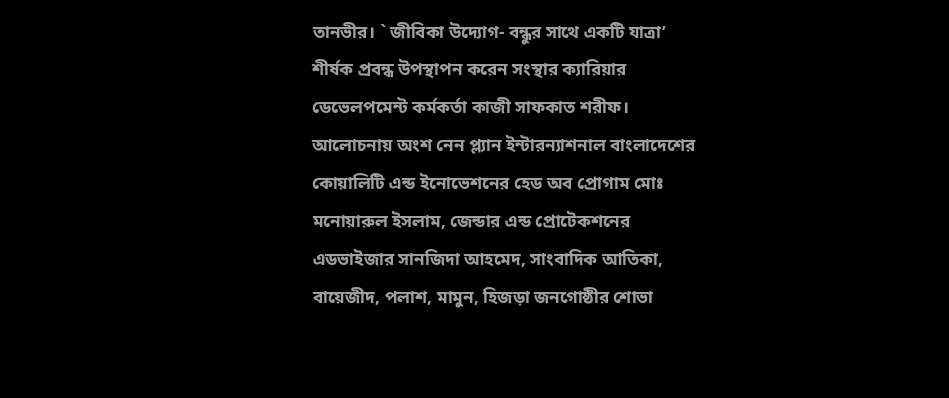তানভীর। ` জীবিকা উদ্যোগ- বন্ধুর সাথে একটি যাত্রা’ শীর্ষক প্রবন্ধ উপস্থাপন করেন সংস্থার ক্যারিয়ার ডেভেলপমেন্ট কর্মকর্তা কাজী সাফকাত শরীফ।
আলোচনায় অংশ নেন প্ল্যান ইন্টারন্যাশনাল বাংলাদেশের কোয়ালিটি এন্ড ইনোভেশনের হেড অব প্রোগাম মোঃ মনোয়ারুল ইসলাম, জেন্ডার এন্ড প্রোটেকশনের এডভাইজার সানজিদা আহমেদ, সাংবাদিক আতিকা, বায়েজীদ, পলাশ, মামুন, হিজড়া জনগোষ্ঠীর শোভা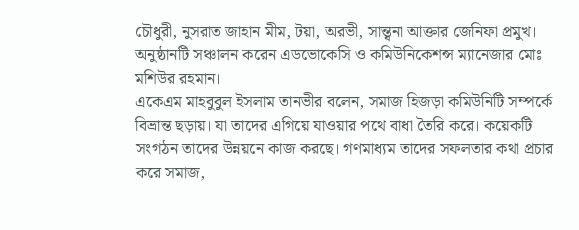চৌধুরী, নুসরাত জাহান মীম, টয়া, অরভী, সান্ত্বনা আক্তার জেনিফা প্রমুখ।
অনুষ্ঠানটি সঞ্চালন করেন এডভোকেসি ও কমিউনিকেশন্স ম্যানেজার মোঃ মশিউর রহমান।
একেএম মাহবুবুল ইসলাম তানভীর বলেন, সমাজ হিজড়া কমিউনিটি সম্পর্কে বিভ্রান্ত ছড়ায়। যা তাদের এগিয়ে যাওয়ার পথে বাধা তৈরি করে। কয়েকটি সংগঠন তাদের উন্নয়নে কাজ করছে। গণমাধ্যম তাদের সফলতার কথা প্রচার করে সমাজ,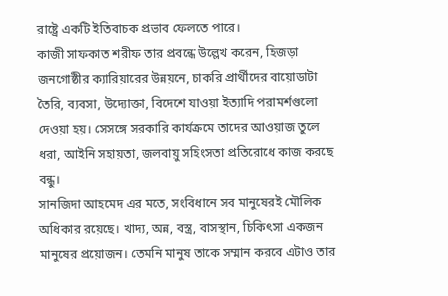রাষ্ট্রে একটি ইতিবাচক প্রভাব ফেলতে পারে।
কাজী সাফকাত শরীফ তার প্রবন্ধে উল্লেখ করেন, হিজড়া জনগোষ্ঠীর ক্যারিয়ারের উন্নয়নে, চাকরি প্রার্থীদের বায়োডাটা তৈরি, ব্যবসা, উদ্যোক্তা, বিদেশে যাওয়া ইত্যাদি পরামর্শগুলো দেওয়া হয়। সেসঙ্গে সরকারি কার্যক্রমে তাদের আওয়াজ তুলে ধরা, আইনি সহায়তা, জলবায়ু সহিংসতা প্রতিরোধে কাজ করছে বন্ধু।
সানজিদা আহমেদ এর মতে, সংবিধানে সব মানুষেরই মৌলিক অধিকার রয়েছে। খাদ্য, অন্ন, বস্ত্র, বাসস্থান, চিকিৎসা একজন মানুষের প্রয়োজন। তেমনি মানুষ তাকে সম্মান করবে এটাও তার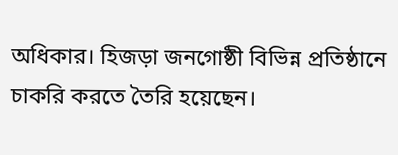অধিকার। হিজড়া জনগোষ্ঠী বিভিন্ন প্রতিষ্ঠানে চাকরি করতে তৈরি হয়েছেন।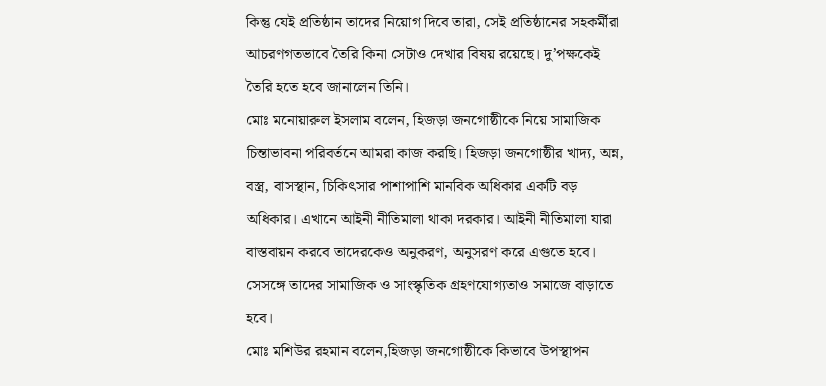কিন্তু যেই প্রতিষ্ঠান তাদের নিয়োগ দিবে তারা, সেই প্রতিষ্ঠানের সহকর্মীরা আচরণগতভাবে তৈরি কিনা সেটাও দেখার বিষয় রয়েছে। দু’পক্ষকেই তৈরি হতে হবে জানালেন তিনি।
মোঃ মনোয়ারুল ইসলাম বলেন, হিজড়া জনগোষ্ঠীকে নিয়ে সামাজিক চিন্তাভাবনা পরিবর্তনে আমরা কাজ করছি। হিজড়া জনগোষ্ঠীর খাদ্য, অন্ন, বস্ত্র, বাসস্থান, চিকিৎসার পাশাপাশি মানবিক অধিকার একটি বড় অধিকার। এখানে আইনী নীতিমালা থাকা দরকার। আইনী নীতিমালা যারা বাস্তবায়ন করবে তাদেরকেও অনুকরণ, অনুসরণ করে এগুতে হবে। সেসঙ্গে তাদের সামাজিক ও সাংস্কৃতিক গ্রহণযোগ্যতাও সমাজে বাড়াতে হবে।
মোঃ মশিউর রহমান বলেন,হিজড়া জনগোষ্ঠীকে কিভাবে উপস্থাপন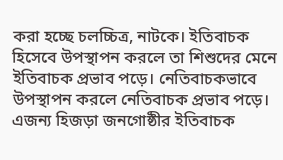করা হচ্ছে চলচ্চিত্র, নাটকে। ইতিবাচক হিসেবে উপস্থাপন করলে তা শিশুদের মেনে ইতিবাচক প্রভাব পড়ে। নেতিবাচকভাবে উপস্থাপন করলে নেতিবাচক প্রভাব পড়ে। এজন্য হিজড়া জনগোষ্ঠীর ইতিবাচক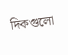দিকগুলো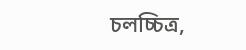চলচ্চিত্র,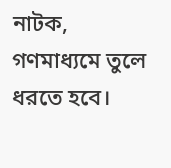নাটক, গণমাধ্যমে তুলে ধরতে হবে।